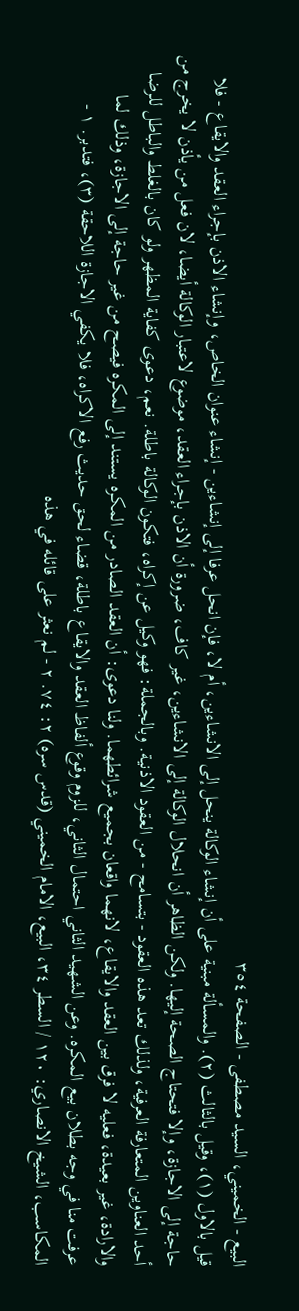البيع - الخميني، السيد مصطفى - الصفحة ٣٥٤
قيل بالاول (١)، وقيل بالثالث (٢). والمسألة مبنية على أن إنشاء الوكالة ينحل إلى الانشاءين، أم لا، فإن انحل عرفا إلى إنشاءين - إنشاء عنوان الخاص، وإنشاء الاذن بإجراء العقد والايقاع - فلا حاجة إلى الاجازة، وإلا فتحتاج الصحة إليها. ولكن الظاهر أن انحلال الوكالة إلى الانشاءين، غير كاف، ضرورة أن الاذن بإجراء العقد، موضوع لاعتبار الوكالة أيضا، لان فعل من يأذن لا يخرج من أحد العناوين المتعارفة العرفية، ولذلك تعد هذه العقود - بتسامح - من العقود الاذنية. وبالجملة: فهو وكيل عن إكراه، فتكون الوكالة باطلة. نعم، دعوى كفاية المظهر ولو كان بالغلط والباطل للرضا والارادة، غير بعيدة، فعليه لا فرق بين العقد والايقاع، لانهما واقعان بجميع شرائطهما. ولنا دعوى: أن العقد الصادر من المكره يستند إلى المكره فيصح من غير حاجة إلى الاجازة، وذلك لما عرفت منا في وجه بطلان بيع المكره. وعن الشهيد الثاني احتمال الثاني، للزوم وقوع ألفاظ العقد والايقاع باطلة، قضاء لحق حديث رفع الاكراه، فلا يكفي الاجازة اللاحقة (٣)، فتدبر. ١ - المكاسب، الشيخ الانصاري: ١٢٠ / السطر ٣٤، البيع، الامام الخميني (قدس سره) ٢: ٧٤. ٢ - لم نعثر على قائله في هذه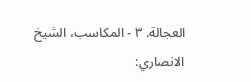العجالة. ٣ - المكاسب، الشيخ الانصاري: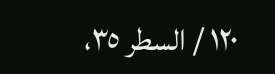١٢٠ / السطر ٣٥،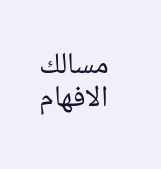مسالك الافهام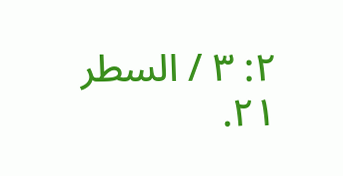٢: ٣ / السطر ٢١.